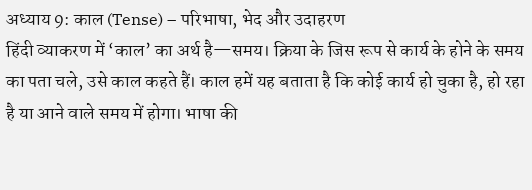अध्याय 9: काल (Tense) – परिभाषा, भेद और उदाहरण
हिंदी व्याकरण में ‘काल’ का अर्थ है—समय। क्रिया के जिस रूप से कार्य के होने के समय का पता चले, उसे काल कहते हैं। काल हमें यह बताता है कि कोई कार्य हो चुका है, हो रहा है या आने वाले समय में होगा। भाषा की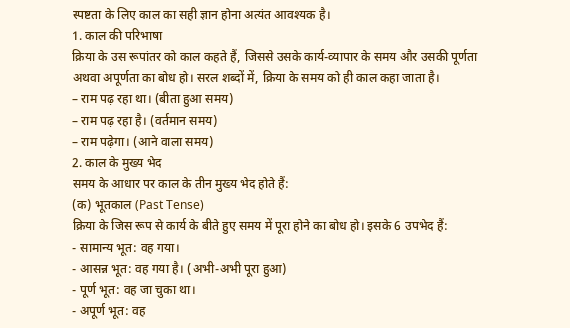स्पष्टता के लिए काल का सही ज्ञान होना अत्यंत आवश्यक है।
1. काल की परिभाषा
क्रिया के उस रूपांतर को काल कहते हैं, जिससे उसके कार्य-व्यापार के समय और उसकी पूर्णता अथवा अपूर्णता का बोध हो। सरल शब्दों में, क्रिया के समय को ही काल कहा जाता है।
– राम पढ़ रहा था। (बीता हुआ समय)
– राम पढ़ रहा है। (वर्तमान समय)
– राम पढ़ेगा। (आने वाला समय)
2. काल के मुख्य भेद
समय के आधार पर काल के तीन मुख्य भेद होते हैं:
(क) भूतकाल (Past Tense)
क्रिया के जिस रूप से कार्य के बीते हुए समय में पूरा होने का बोध हो। इसके 6 उपभेद हैं:
- सामान्य भूत: वह गया।
- आसन्न भूत: वह गया है। (अभी-अभी पूरा हुआ)
- पूर्ण भूत: वह जा चुका था।
- अपूर्ण भूत: वह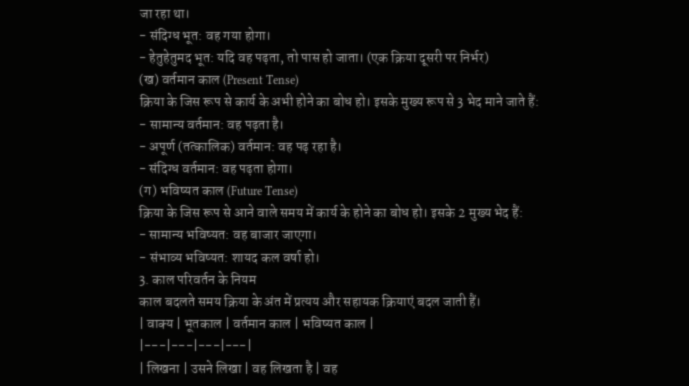जा रहा था।
- संदिग्ध भूत: वह गया होगा।
- हेतुहेतुमद भूत: यदि वह पढ़ता, तो पास हो जाता। (एक क्रिया दूसरी पर निर्भर)
(ख) वर्तमान काल (Present Tense)
क्रिया के जिस रूप से कार्य के अभी होने का बोध हो। इसके मुख्य रूप से 3 भेद माने जाते हैं:
- सामान्य वर्तमान: वह पढ़ता है।
- अपूर्ण (तत्कालिक) वर्तमान: वह पढ़ रहा है।
- संदिग्ध वर्तमान: वह पढ़ता होगा।
(ग) भविष्यत काल (Future Tense)
क्रिया के जिस रूप से आने वाले समय में कार्य के होने का बोध हो। इसके 2 मुख्य भेद हैं:
- सामान्य भविष्यत: वह बाजार जाएगा।
- संभाव्य भविष्यत: शायद कल वर्षा हो।
3. काल परिवर्तन के नियम
काल बदलते समय क्रिया के अंत में प्रत्यय और सहायक क्रियाएं बदल जाती हैं।
| वाक्य | भूतकाल | वर्तमान काल | भविष्यत काल |
|---|---|---|---|
| लिखना | उसने लिखा | वह लिखता है | वह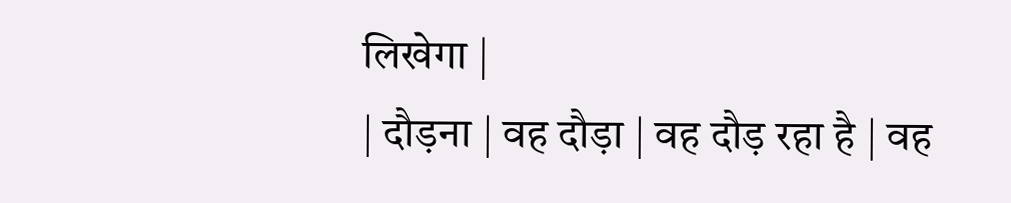लिखेगा |
| दौड़ना | वह दौड़ा | वह दौड़ रहा है | वह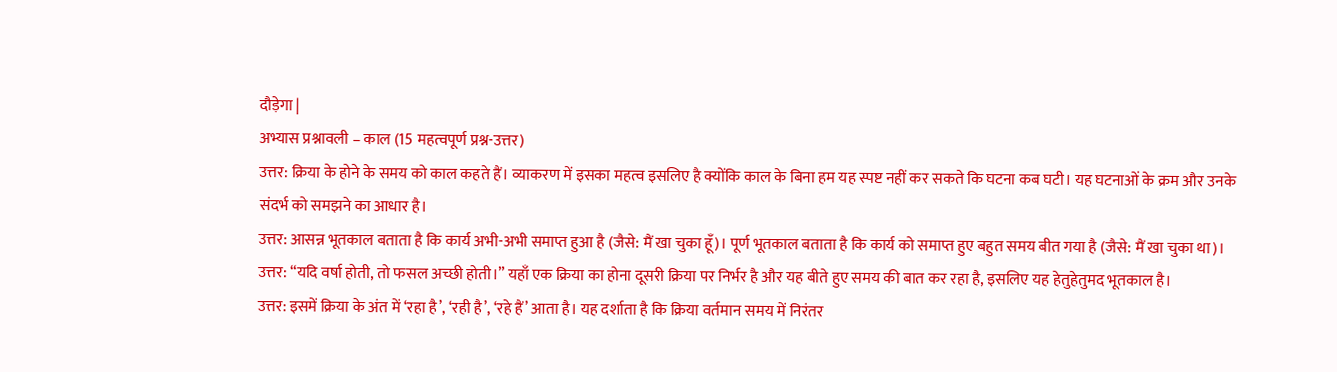दौड़ेगा |
अभ्यास प्रश्नावली – काल (15 महत्वपूर्ण प्रश्न-उत्तर)
उत्तर: क्रिया के होने के समय को काल कहते हैं। व्याकरण में इसका महत्व इसलिए है क्योंकि काल के बिना हम यह स्पष्ट नहीं कर सकते कि घटना कब घटी। यह घटनाओं के क्रम और उनके संदर्भ को समझने का आधार है।
उत्तर: आसन्न भूतकाल बताता है कि कार्य अभी-अभी समाप्त हुआ है (जैसे: मैं खा चुका हूँ)। पूर्ण भूतकाल बताता है कि कार्य को समाप्त हुए बहुत समय बीत गया है (जैसे: मैं खा चुका था)।
उत्तर: “यदि वर्षा होती, तो फसल अच्छी होती।” यहाँ एक क्रिया का होना दूसरी क्रिया पर निर्भर है और यह बीते हुए समय की बात कर रहा है, इसलिए यह हेतुहेतुमद भूतकाल है।
उत्तर: इसमें क्रिया के अंत में ‘रहा है’, ‘रही है’, ‘रहे हैं’ आता है। यह दर्शाता है कि क्रिया वर्तमान समय में निरंतर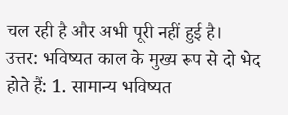चल रही है और अभी पूरी नहीं हुई है।
उत्तर: भविष्यत काल के मुख्य रूप से दो भेद होते हैं: 1. सामान्य भविष्यत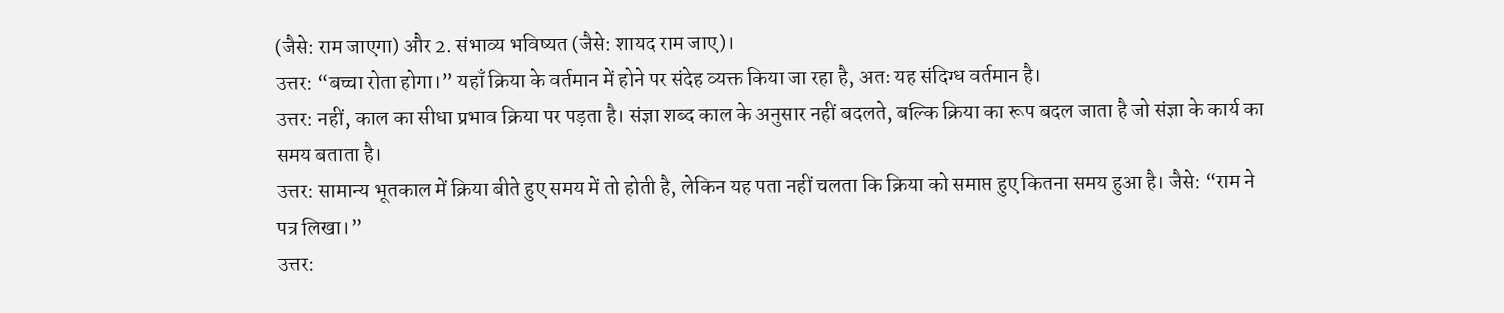(जैसे: राम जाएगा) और 2. संभाव्य भविष्यत (जैसे: शायद राम जाए)।
उत्तर: “बच्चा रोता होगा।” यहाँ क्रिया के वर्तमान में होने पर संदेह व्यक्त किया जा रहा है, अतः यह संदिग्ध वर्तमान है।
उत्तर: नहीं, काल का सीधा प्रभाव क्रिया पर पड़ता है। संज्ञा शब्द काल के अनुसार नहीं बदलते, बल्कि क्रिया का रूप बदल जाता है जो संज्ञा के कार्य का समय बताता है।
उत्तर: सामान्य भूतकाल में क्रिया बीते हुए समय में तो होती है, लेकिन यह पता नहीं चलता कि क्रिया को समाप्त हुए कितना समय हुआ है। जैसे: “राम ने पत्र लिखा।”
उत्तर: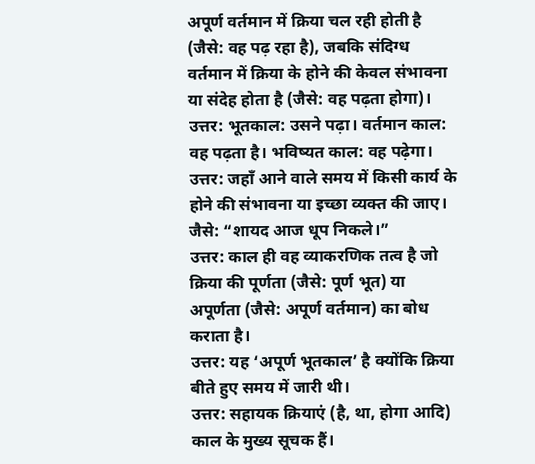अपूर्ण वर्तमान में क्रिया चल रही होती है (जैसे: वह पढ़ रहा है), जबकि संदिग्ध वर्तमान में क्रिया के होने की केवल संभावना या संदेह होता है (जैसे: वह पढ़ता होगा)।
उत्तर: भूतकाल: उसने पढ़ा। वर्तमान काल: वह पढ़ता है। भविष्यत काल: वह पढ़ेगा।
उत्तर: जहाँ आने वाले समय में किसी कार्य के होने की संभावना या इच्छा व्यक्त की जाए। जैसे: “शायद आज धूप निकले।”
उत्तर: काल ही वह व्याकरणिक तत्व है जो क्रिया की पूर्णता (जैसे: पूर्ण भूत) या अपूर्णता (जैसे: अपूर्ण वर्तमान) का बोध कराता है।
उत्तर: यह ‘अपूर्ण भूतकाल’ है क्योंकि क्रिया बीते हुए समय में जारी थी।
उत्तर: सहायक क्रियाएं (है, था, होगा आदि) काल के मुख्य सूचक हैं।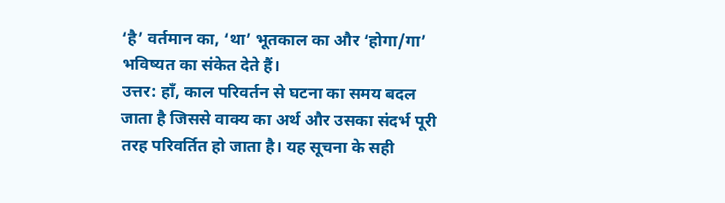‘है’ वर्तमान का, ‘था’ भूतकाल का और ‘होगा/गा’ भविष्यत का संकेत देते हैं।
उत्तर: हाँ, काल परिवर्तन से घटना का समय बदल जाता है जिससे वाक्य का अर्थ और उसका संदर्भ पूरी तरह परिवर्तित हो जाता है। यह सूचना के सही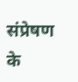संप्रेषण के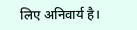लिए अनिवार्य है।